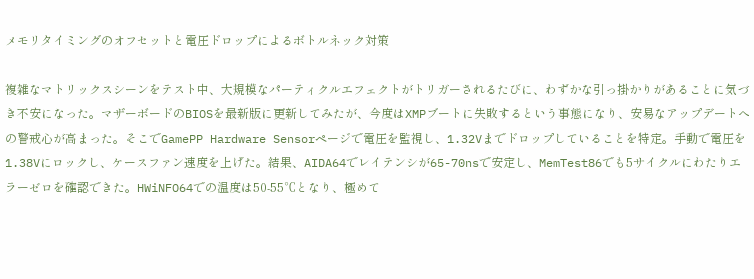メモリタイミングのオフセットと電圧ドロップによるボトルネック対策

複雑なマトリックスシーンをテスト中、大規模なパーティクルエフェクトがトリガーされるたびに、わずかな引っ掛かりがあることに気づき不安になった。マザーボードのBIOSを最新版に更新してみたが、今度はXMPブートに失敗するという事態になり、安易なアップデートへの警戒心が高まった。そこでGamePP Hardware Sensorページで電圧を監視し、1.32Vまでドロップしていることを特定。手動で電圧を1.38Vにロックし、ケースファン速度を上げた。結果、AIDA64でレイテンシが65-70nsで安定し、MemTest86でも5サイクルにわたりエラーゼロを確認できた。HWiNFO64での温度は50-55℃となり、極めて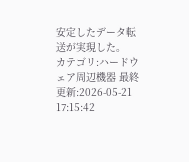安定したデータ転送が実現した。
カテゴリ:ハードウェア周辺機器 最終更新:2026-05-21 17:15:42